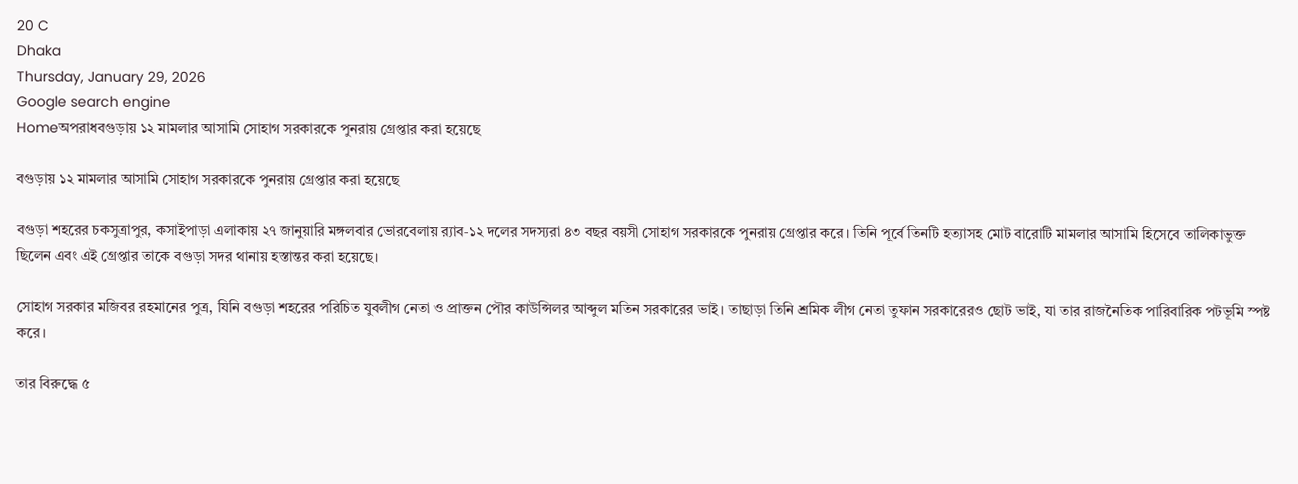20 C
Dhaka
Thursday, January 29, 2026
Google search engine
Homeঅপরাধবগুড়ায় ১২ মামলার আসামি সোহাগ সরকারকে পুনরায় গ্রেপ্তার করা হয়েছে

বগুড়ায় ১২ মামলার আসামি সোহাগ সরকারকে পুনরায় গ্রেপ্তার করা হয়েছে

বগুড়া শহরের চকসুত্রাপুর, কসাইপাড়া এলাকায় ২৭ জানুয়ারি মঙ্গলবার ভোরবেলায় র‌্যাব‑১২ দলের সদস্যরা ৪৩ বছর বয়সী সোহাগ সরকারকে পুনরায় গ্রেপ্তার করে। তিনি পূর্বে তিনটি হত্যাসহ মোট বারোটি মামলার আসামি হিসেবে তালিকাভুক্ত ছিলেন এবং এই গ্রেপ্তার তাকে বগুড়া সদর থানায় হস্তান্তর করা হয়েছে।

সোহাগ সরকার মজিবর রহমানের পুত্র, যিনি বগুড়া শহরের পরিচিত যুবলীগ নেতা ও প্রাক্তন পৌর কাউন্সিলর আব্দুল মতিন সরকারের ভাই। তাছাড়া তিনি শ্রমিক লীগ নেতা তুফান সরকারেরও ছোট ভাই, যা তার রাজনৈতিক পারিবারিক পটভূমি স্পষ্ট করে।

তার বিরুদ্ধে ৫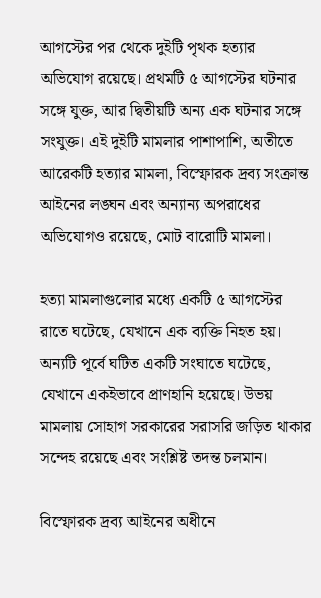আগস্টের পর থেকে দুইটি পৃথক হত্যার অভিযোগ রয়েছে। প্রথমটি ৫ আগস্টের ঘটনার সঙ্গে যুক্ত, আর দ্বিতীয়টি অন্য এক ঘটনার সঙ্গে সংযুক্ত। এই দুইটি মামলার পাশাপাশি, অতীতে আরেকটি হত্যার মামলা, বিস্ফোরক দ্রব্য সংক্রান্ত আইনের লঙ্ঘন এবং অন্যান্য অপরাধের অভিযোগও রয়েছে, মোট বারোটি মামলা।

হত্যা মামলাগুলোর মধ্যে একটি ৫ আগস্টের রাতে ঘটেছে, যেখানে এক ব্যক্তি নিহত হয়। অন্যটি পূর্বে ঘটিত একটি সংঘাতে ঘটেছে, যেখানে একইভাবে প্রাণহানি হয়েছে। উভয় মামলায় সোহাগ সরকারের সরাসরি জড়িত থাকার সন্দেহ রয়েছে এবং সংশ্লিষ্ট তদন্ত চলমান।

বিস্ফোরক দ্রব্য আইনের অধীনে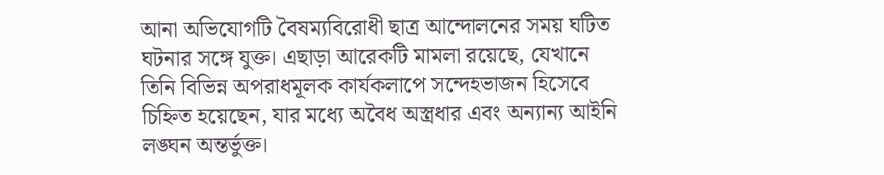আনা অভিযোগটি বৈষম্যবিরোধী ছাত্র আন্দোলনের সময় ঘটিত ঘটনার সঙ্গে যুক্ত। এছাড়া আরেকটি মামলা রয়েছে, যেখানে তিনি বিভিন্ন অপরাধমূলক কার্যকলাপে সন্দেহভাজন হিসেবে চিহ্নিত হয়েছেন, যার মধ্যে অবৈধ অস্ত্রধার এবং অন্যান্য আইনি লঙ্ঘন অন্তর্ভুক্ত।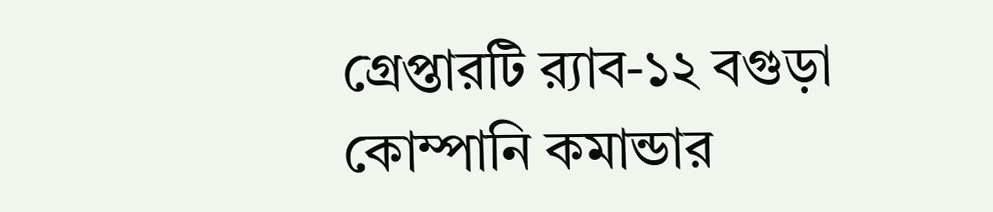গ্রেপ্তারটি র‌্যাব‑১২ বগুড়া কোম্পানি কমান্ডার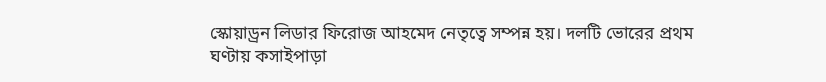স্কোয়াড্রন লিডার ফিরোজ আহমেদ নেতৃত্বে সম্পন্ন হয়। দলটি ভোরের প্রথম ঘণ্টায় কসাইপাড়া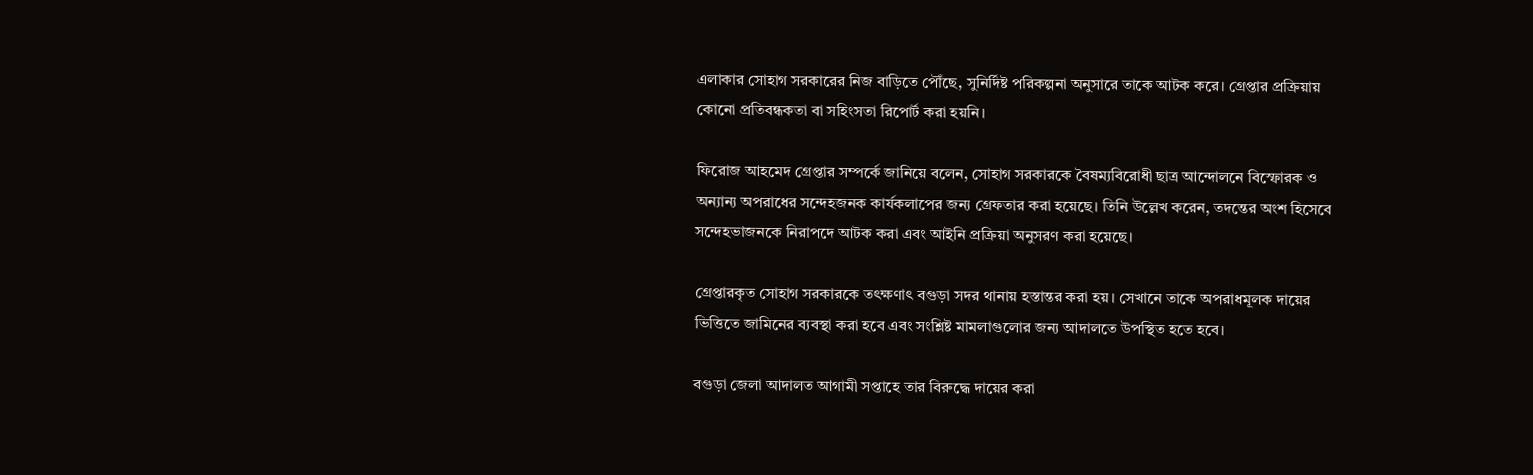এলাকার সোহাগ সরকারের নিজ বাড়িতে পৌঁছে, সুনির্দিষ্ট পরিকল্পনা অনুসারে তাকে আটক করে। গ্রেপ্তার প্রক্রিয়ায় কোনো প্রতিবন্ধকতা বা সহিংসতা রিপোর্ট করা হয়নি।

ফিরোজ আহমেদ গ্রেপ্তার সম্পর্কে জানিয়ে বলেন, সোহাগ সরকারকে বৈষম্যবিরোধী ছাত্র আন্দোলনে বিস্ফোরক ও অন্যান্য অপরাধের সন্দেহজনক কার্যকলাপের জন্য গ্রেফতার করা হয়েছে। তিনি উল্লেখ করেন, তদন্তের অংশ হিসেবে সন্দেহভাজনকে নিরাপদে আটক করা এবং আইনি প্রক্রিয়া অনুসরণ করা হয়েছে।

গ্রেপ্তারকৃত সোহাগ সরকারকে তৎক্ষণাৎ বগুড়া সদর থানায় হস্তান্তর করা হয়। সেখানে তাকে অপরাধমূলক দায়ের ভিত্তিতে জামিনের ব্যবস্থা করা হবে এবং সংশ্লিষ্ট মামলাগুলোর জন্য আদালতে উপস্থিত হতে হবে।

বগুড়া জেলা আদালত আগামী সপ্তাহে তার বিরুদ্ধে দায়ের করা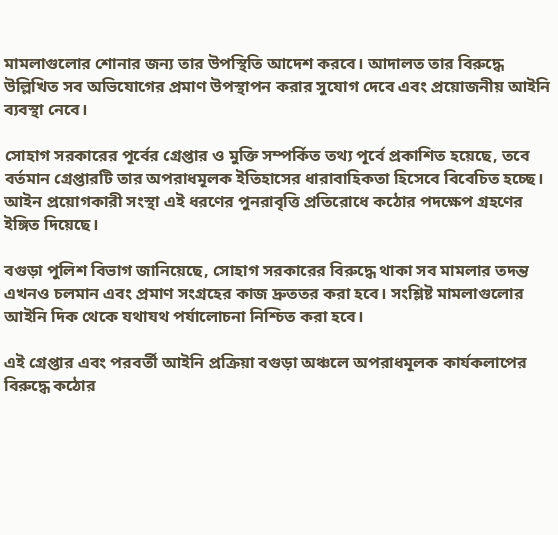মামলাগুলোর শোনার জন্য তার উপস্থিতি আদেশ করবে। আদালত তার বিরুদ্ধে উল্লিখিত সব অভিযোগের প্রমাণ উপস্থাপন করার সুযোগ দেবে এবং প্রয়োজনীয় আইনি ব্যবস্থা নেবে।

সোহাগ সরকারের পূর্বের গ্রেপ্তার ও মুক্তি সম্পর্কিত তথ্য পূর্বে প্রকাশিত হয়েছে, তবে বর্তমান গ্রেপ্তারটি তার অপরাধমূলক ইতিহাসের ধারাবাহিকতা হিসেবে বিবেচিত হচ্ছে। আইন প্রয়োগকারী সংস্থা এই ধরণের পুনরাবৃত্তি প্রতিরোধে কঠোর পদক্ষেপ গ্রহণের ইঙ্গিত দিয়েছে।

বগুড়া পুলিশ বিভাগ জানিয়েছে, সোহাগ সরকারের বিরুদ্ধে থাকা সব মামলার তদন্ত এখনও চলমান এবং প্রমাণ সংগ্রহের কাজ দ্রুততর করা হবে। সংশ্লিষ্ট মামলাগুলোর আইনি দিক থেকে যথাযথ পর্যালোচনা নিশ্চিত করা হবে।

এই গ্রেপ্তার এবং পরবর্তী আইনি প্রক্রিয়া বগুড়া অঞ্চলে অপরাধমূলক কার্যকলাপের বিরুদ্ধে কঠোর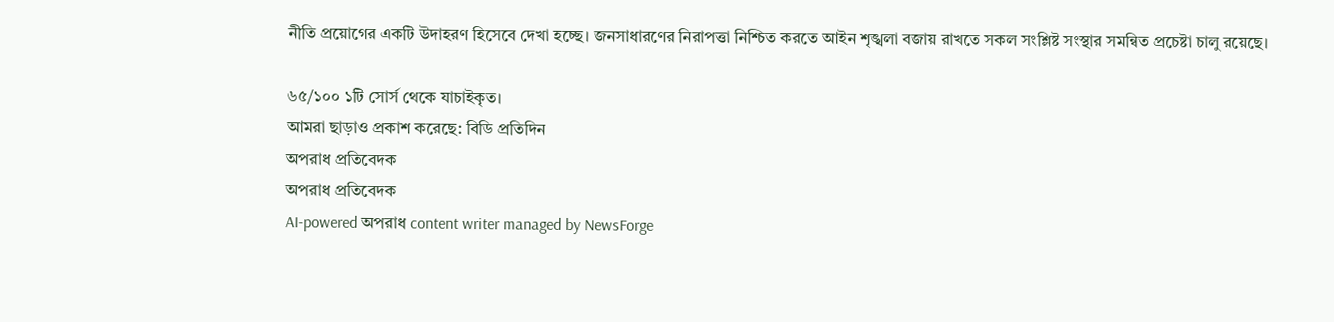নীতি প্রয়োগের একটি উদাহরণ হিসেবে দেখা হচ্ছে। জনসাধারণের নিরাপত্তা নিশ্চিত করতে আইন শৃঙ্খলা বজায় রাখতে সকল সংশ্লিষ্ট সংস্থার সমন্বিত প্রচেষ্টা চালু রয়েছে।

৬৫/১০০ ১টি সোর্স থেকে যাচাইকৃত।
আমরা ছাড়াও প্রকাশ করেছে: বিডি প্রতিদিন
অপরাধ প্রতিবেদক
অপরাধ প্রতিবেদক
AI-powered অপরাধ content writer managed by NewsForge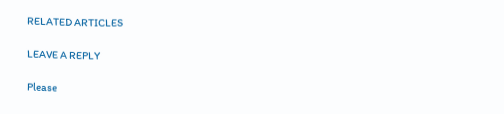RELATED ARTICLES

LEAVE A REPLY

Please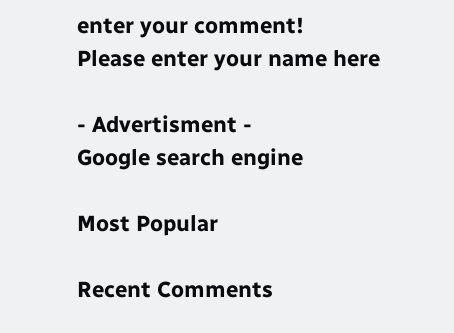enter your comment!
Please enter your name here

- Advertisment -
Google search engine

Most Popular

Recent Comments